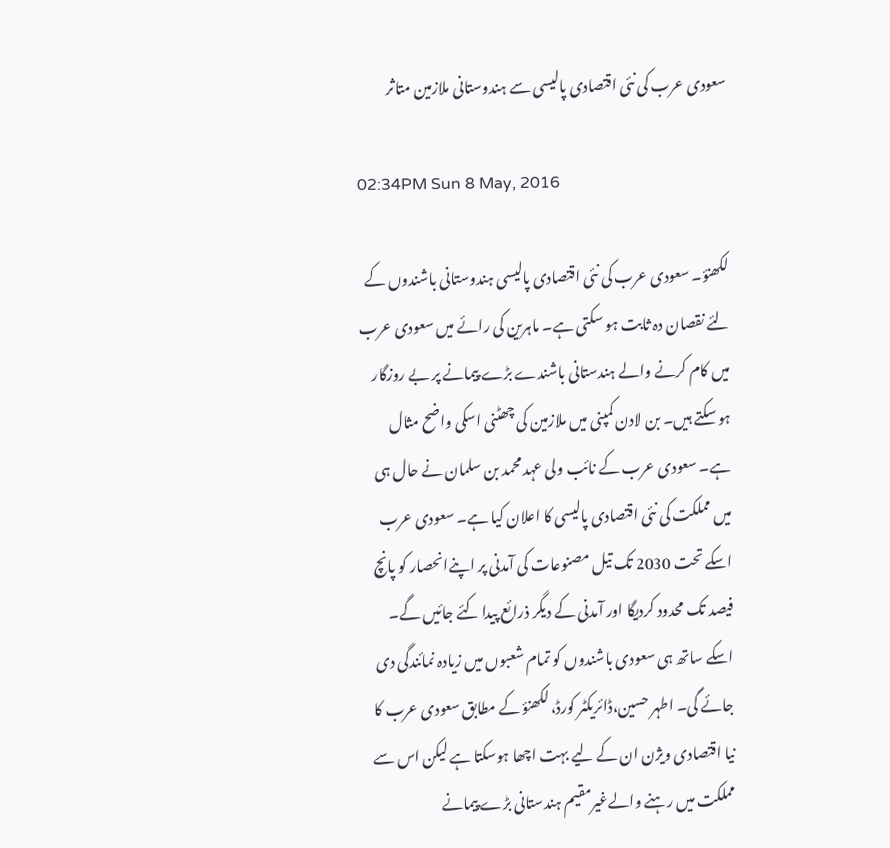سعودی عرب کی نئی اقتصادی پالیسی سے ہندوستانی ملازمین متاثر

02:34PM Sun 8 May, 2016

لکھنؤ۔ سعودی عرب کی نئی اقتصادی پالیسی ہندوستانی باشندوں کے لئے نقصان دہ ثابت ہو سکتی ہے۔ ماہرین کی رائے میں سعودی عرب میں کام کرنے والے ہندستانی باشندے بڑے پیمانے پر بے روزگار ہو سکتے ہیں۔ بن لادن کمپنی میں ملازمین کی چھٹنی اسکی واضح مثال ہے۔ سعودی عرب کے نائب ولی عہد محمد بن سلمان نے حال ہی میں مملکت کی نئی اقتصادی پالیسی کا اعلان کیا ہے۔ سعودی عرب اسکے تحت 2030 تک تیل مصنوعات کی آمدنی پر اپنےانحصار کو پانچ فیصد تک محدود کردیگا اور آمدنی کے دیگر ذرائع پیدا کئے جائیں گے۔ اسکے ساتھ ہی سعودی باشندوں کو تمام شعبوں میں زیادہ نمائندگی دی جائے گی۔ اطہر حسین،ڈائریکٹر کورڈ، لکھنؤ کے مطابق سعودی عرب کا نیا اقتصادی ویژن ان کے لیے بہت اچھا ہوسکتا ہے لیکن اس سے مملکت میں رہنے والےغیرمقیم ہندستانی بڑے پیمانے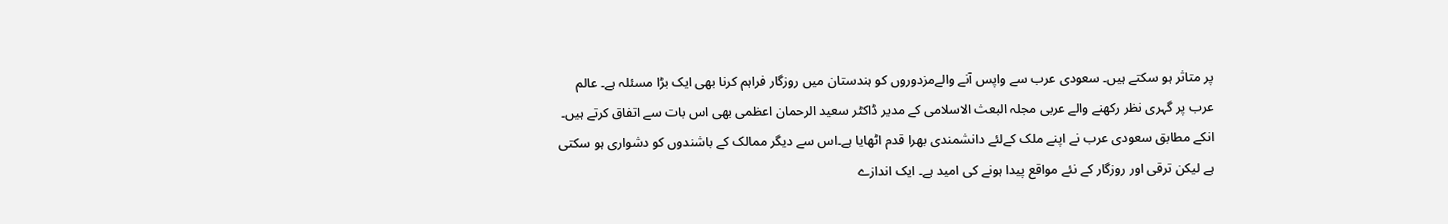پر متاثر ہو سکتے ہیں۔ سعودی عرب سے واپس آنے والےمزدوروں کو ہندستان میں روزگار فراہم کرنا بھی ایک بڑا مسئلہ ہے۔ عالم عرب پر گہری نظر رکھنے والے عربی مجلہ البعث الاسلامی کے مدیر ڈاکٹر سعید الرحمان اعظمی بھی اس بات سے اتفاق کرتے ہیں۔ انکے مطابق سعودی عرب نے اپنے ملک کےلئے دانشمندی بھرا قدم اٹھایا ہے۔اس سے دیگر ممالک کے باشندوں کو دشواری ہو سکتی ہے لیکن ترقی اور روزگار کے نئے مواقع پیدا ہونے کی امید ہے۔ ایک اندازے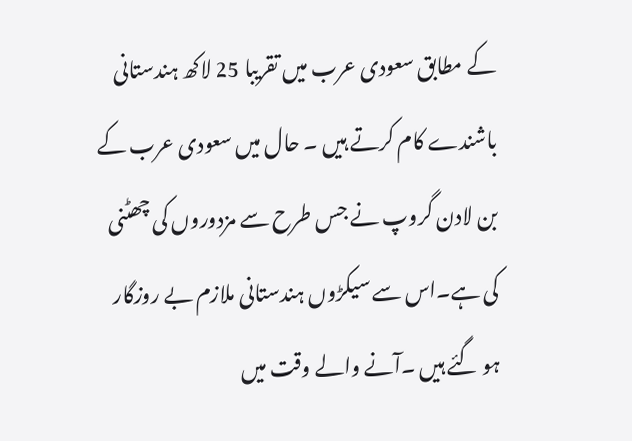کے مطابق سعودی عرب میں تقریبا 25 لاکھ ہندستانی باشندے کام کرتے ہیں ۔ حال میں سعودی عرب کے بن لادن گروپ نے جس طرح سے مزدوروں کی چھٹنی کی ہے۔اس سے سیکڑوں ہندستانی ملازم بے روزگار ہو گئے ہیں ۔آنے والے وقت میں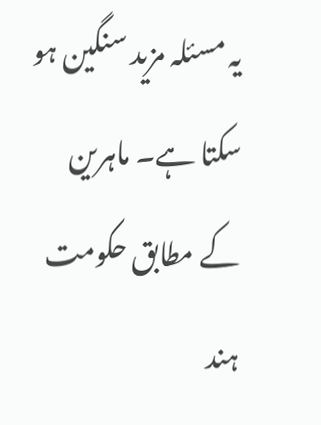یہ مسئلہ مزید سنگین ہو سکتا ہے۔ ماہرین کے مطابق حکومت ہند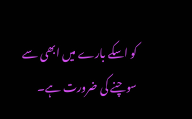کو اسکے بارے میں ابھی سے سوچنے کی ضرورت ہے۔